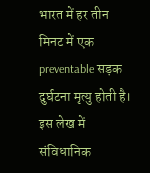भारत में हर तीन मिनट में एक preventable सड़क दुर्घटना मृत्यु होती है। इस लेख में संविधानिक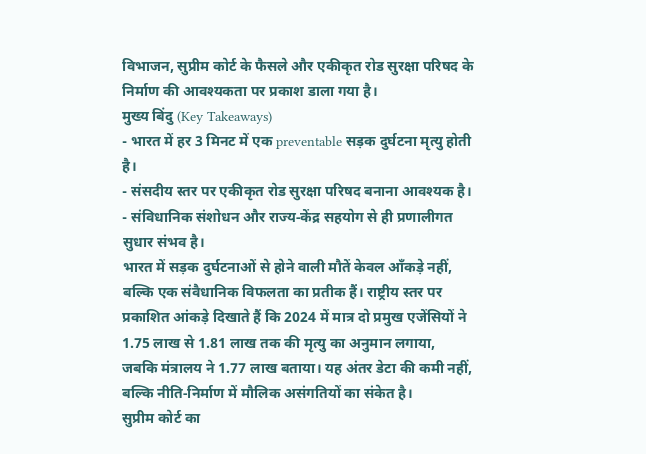विभाजन, सुप्रीम कोर्ट के फैसले और एकीकृत रोड सुरक्षा परिषद के निर्माण की आवश्यकता पर प्रकाश डाला गया है।
मुख्य बिंदु (Key Takeaways)
- भारत में हर 3 मिनट में एक preventable सड़क दुर्घटना मृत्यु होती है।
- संसदीय स्तर पर एकीकृत रोड सुरक्षा परिषद बनाना आवश्यक है।
- संविधानिक संशोधन और राज्य‑केंद्र सहयोग से ही प्रणालीगत सुधार संभव है।
भारत में सड़क दुर्घटनाओं से होने वाली मौतें केवल आँकड़े नहीं, बल्कि एक संवैधानिक विफलता का प्रतीक हैं। राष्ट्रीय स्तर पर प्रकाशित आंकड़े दिखाते हैं कि 2024 में मात्र दो प्रमुख एजेंसियों ने 1.75 लाख से 1.81 लाख तक की मृत्यु का अनुमान लगाया, जबकि मंत्रालय ने 1.77 लाख बताया। यह अंतर डेटा की कमी नहीं, बल्कि नीति‑निर्माण में मौलिक असंगतियों का संकेत है।
सुप्रीम कोर्ट का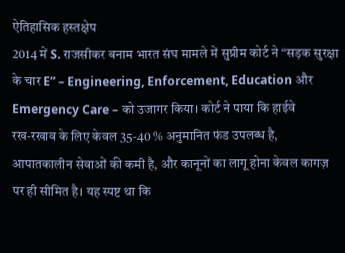ऐतिहासिक हस्तक्षेप
2014 में S. राजसीकर बनाम भारत संघ मामले में सुप्रीम कोर्ट ने “सड़क सुरक्षा के चार E” – Engineering, Enforcement, Education और Emergency Care – को उजागर किया। कोर्ट ने पाया कि हाईवे रख‑रखाव के लिए केवल 35‑40 % अनुमानित फंड उपलब्ध है, आपातकालीन सेवाओं की कमी है, और कानूनों का लागू होना केवल कागज़ पर ही सीमित है। यह स्पष्ट था कि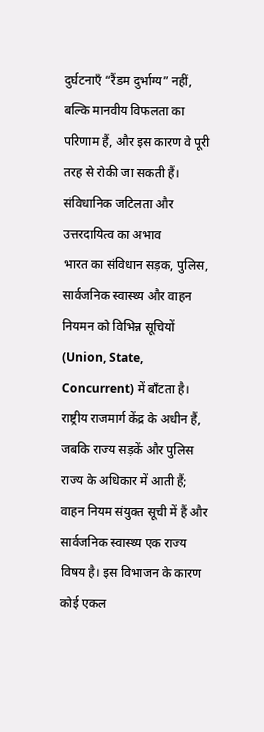दुर्घटनाएँ “रैंडम दुर्भाग्य” नहीं, बल्कि मानवीय विफलता का परिणाम हैं, और इस कारण वे पूरी तरह से रोकी जा सकती हैं।
संविधानिक जटिलता और उत्तरदायित्व का अभाव
भारत का संविधान सड़क, पुलिस, सार्वजनिक स्वास्थ्य और वाहन नियमन को विभिन्न सूचियों (Union, State, Concurrent) में बाँटता है। राष्ट्रीय राजमार्ग केंद्र के अधीन हैं, जबकि राज्य सड़कें और पुलिस राज्य के अधिकार में आती हैं; वाहन नियम संयुक्त सूची में हैं और सार्वजनिक स्वास्थ्य एक राज्य विषय है। इस विभाजन के कारण कोई एकल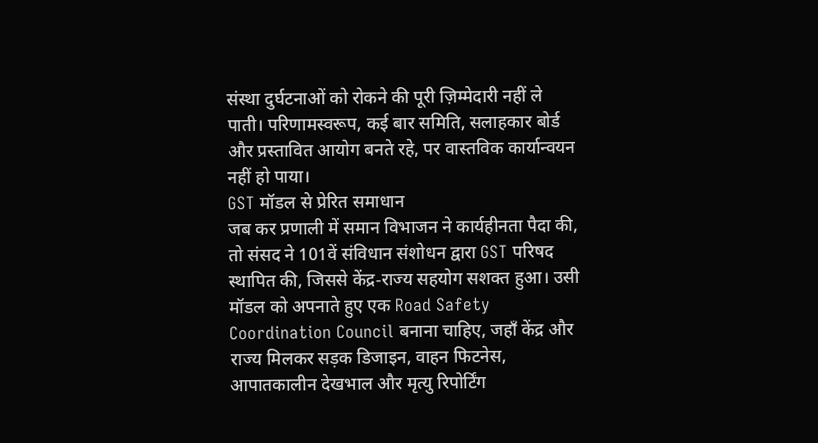संस्था दुर्घटनाओं को रोकने की पूरी ज़िम्मेदारी नहीं ले पाती। परिणामस्वरूप, कई बार समिति, सलाहकार बोर्ड और प्रस्तावित आयोग बनते रहे, पर वास्तविक कार्यान्वयन नहीं हो पाया।
GST मॉडल से प्रेरित समाधान
जब कर प्रणाली में समान विभाजन ने कार्यहीनता पैदा की, तो संसद ने 101वें संविधान संशोधन द्वारा GST परिषद स्थापित की, जिससे केंद्र‑राज्य सहयोग सशक्त हुआ। उसी मॉडल को अपनाते हुए एक Road Safety Coordination Council बनाना चाहिए, जहाँ केंद्र और राज्य मिलकर सड़क डिजाइन, वाहन फिटनेस, आपातकालीन देखभाल और मृत्यु रिपोर्टिंग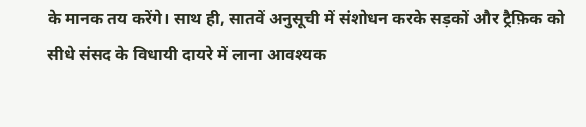के मानक तय करेंगे। साथ ही, सातवें अनुसूची में संशोधन करके सड़कों और ट्रैफ़िक को सीधे संसद के विधायी दायरे में लाना आवश्यक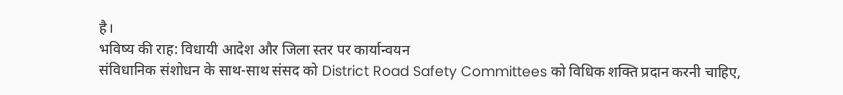है।
भविष्य की राह: विधायी आदेश और जिला स्तर पर कार्यान्वयन
संविधानिक संशोधन के साथ-साथ संसद को District Road Safety Committees को विधिक शक्ति प्रदान करनी चाहिए,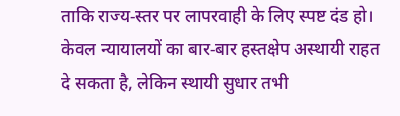ताकि राज्य‑स्तर पर लापरवाही के लिए स्पष्ट दंड हो। केवल न्यायालयों का बार‑बार हस्तक्षेप अस्थायी राहत दे सकता है, लेकिन स्थायी सुधार तभी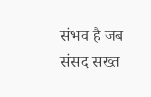संभव है जब संसद सख्त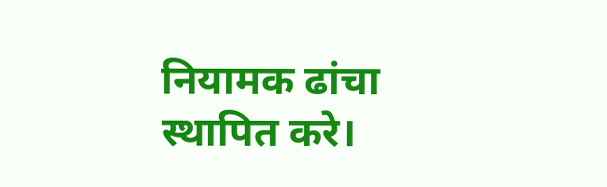नियामक ढांचा स्थापित करे।